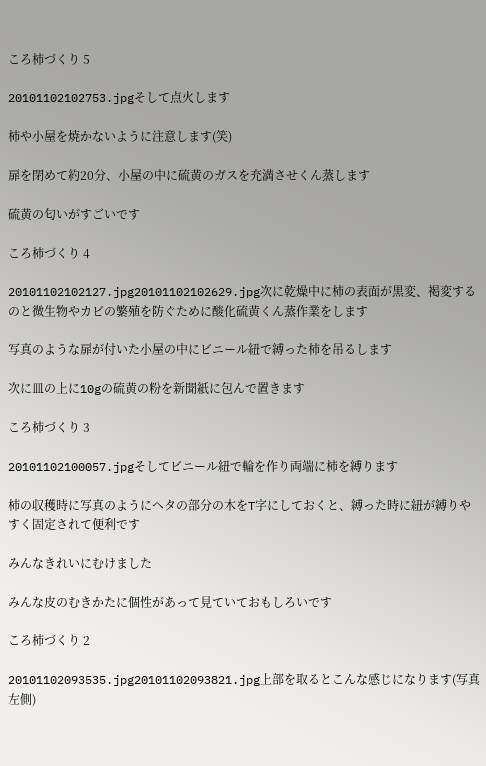ころ柿づくり 5

20101102102753.jpgそして点火します

柿や小屋を焼かないように注意します(笑)

扉を閉めて約20分、小屋の中に硫黄のガスを充満させくん蒸します

硫黄の匂いがすごいです

ころ柿づくり 4

20101102102127.jpg20101102102629.jpg次に乾燥中に柿の表面が黒変、褐変するのと微生物やカビの繁殖を防ぐために酸化硫黄くん蒸作業をします

写真のような扉が付いた小屋の中にビニール紐で縛った柿を吊るします

次に皿の上に10gの硫黄の粉を新聞紙に包んで置きます

ころ柿づくり 3

20101102100057.jpgそしてビニール紐で輪を作り両端に柿を縛ります

柿の収穫時に写真のようにヘタの部分の木をT字にしておくと、縛った時に紐が縛りやすく固定されて便利です

みんなきれいにむけました

みんな皮のむきかたに個性があって見ていておもしろいです

ころ柿づくり 2

20101102093535.jpg20101102093821.jpg上部を取るとこんな感じになります(写真左側)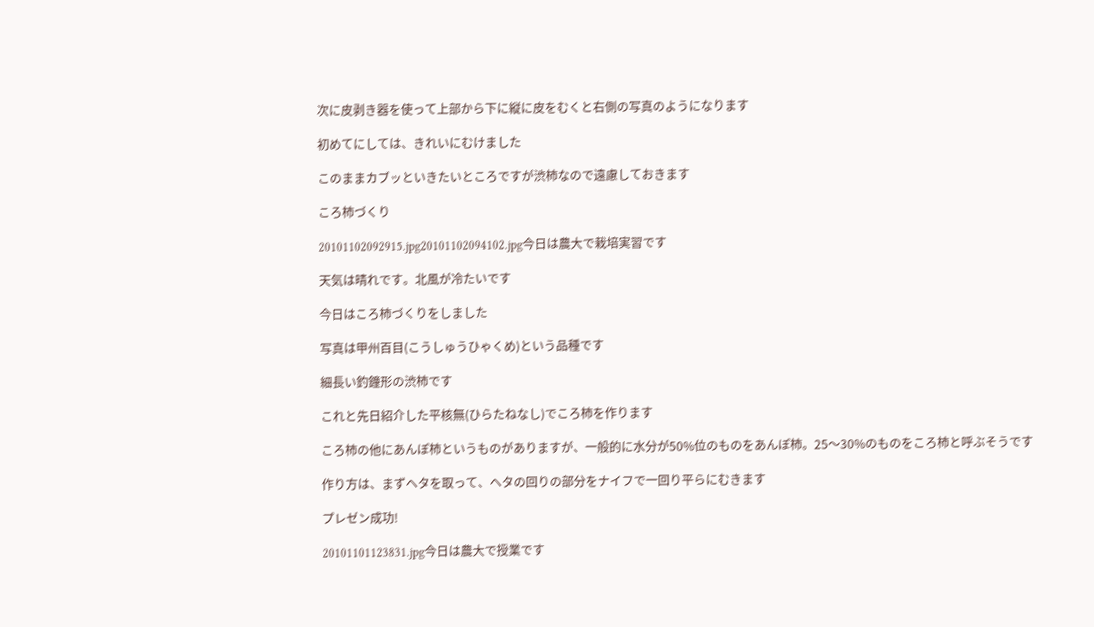次に皮剥き器を使って上部から下に縦に皮をむくと右側の写真のようになります

初めてにしては、きれいにむけました

このままカブッといきたいところですが渋柿なので遠慮しておきます

ころ柿づくり

20101102092915.jpg20101102094102.jpg今日は農大で栽培実習です

天気は晴れです。北風が冷たいです

今日はころ柿づくりをしました

写真は甲州百目(こうしゅうひゃくめ)という品種です

細長い釣鐘形の渋柿です

これと先日紹介した平核無(ひらたねなし)でころ柿を作ります

ころ柿の他にあんぽ柿というものがありますが、一般的に水分が50%位のものをあんぽ柿。25〜30%のものをころ柿と呼ぶそうです

作り方は、まずヘタを取って、ヘタの回りの部分をナイフで一回り平らにむきます

プレゼン成功!

20101101123831.jpg今日は農大で授業です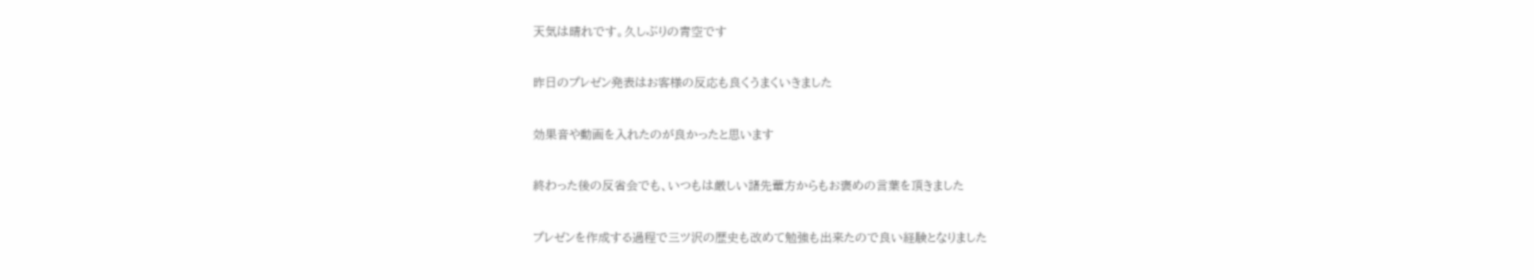天気は晴れです。久しぶりの青空です

昨日のプレゼン発表はお客様の反応も良くうまくいきました

効果音や動画を入れたのが良かったと思います

終わった後の反省会でも、いつもは厳しい諸先輩方からもお褒めの言葉を頂きました

プレゼンを作成する過程で三ツ沢の歴史も改めて勉強も出来たので良い経験となりました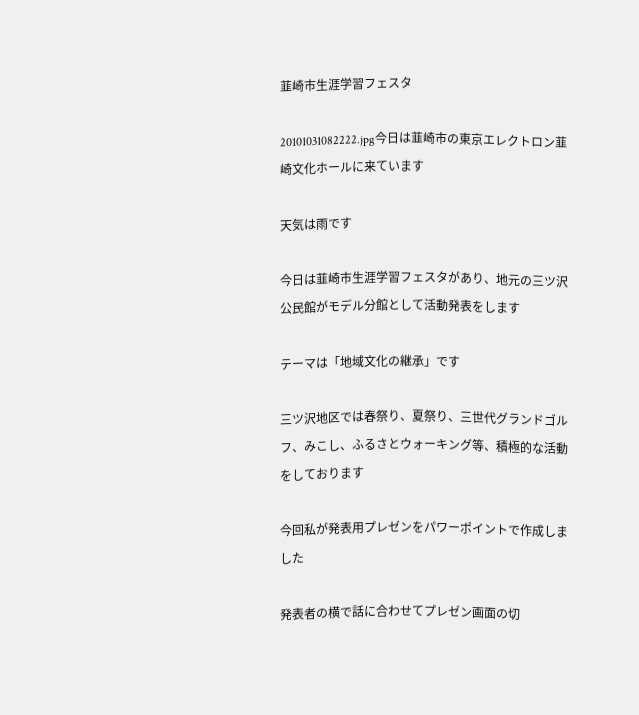韮崎市生涯学習フェスタ

20101031082222.jpg今日は韮崎市の東京エレクトロン韮崎文化ホールに来ています

天気は雨です

今日は韮崎市生涯学習フェスタがあり、地元の三ツ沢公民館がモデル分館として活動発表をします

テーマは「地域文化の継承」です

三ツ沢地区では春祭り、夏祭り、三世代グランドゴルフ、みこし、ふるさとウォーキング等、積極的な活動をしております

今回私が発表用プレゼンをパワーポイントで作成しました

発表者の横で話に合わせてプレゼン画面の切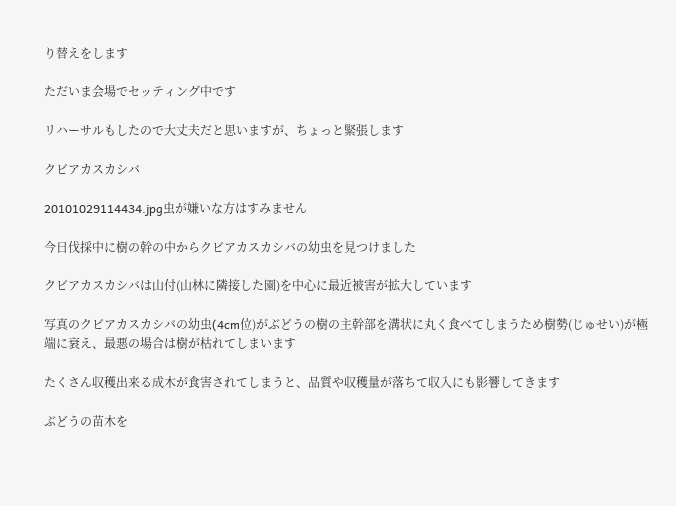り替えをします

ただいま会場でセッティング中です

リハーサルもしたので大丈夫だと思いますが、ちょっと緊張します

クビアカスカシバ

20101029114434.jpg虫が嫌いな方はすみません

今日伐採中に樹の幹の中からクビアカスカシバの幼虫を見つけました

クビアカスカシバは山付(山林に隣接した園)を中心に最近被害が拡大しています

写真のクビアカスカシバの幼虫(4cm位)がぶどうの樹の主幹部を溝状に丸く食べてしまうため樹勢(じゅせい)が極端に衰え、最悪の場合は樹が枯れてしまいます

たくさん収穫出来る成木が食害されてしまうと、品質や収穫量が落ちて収入にも影響してきます

ぶどうの苗木を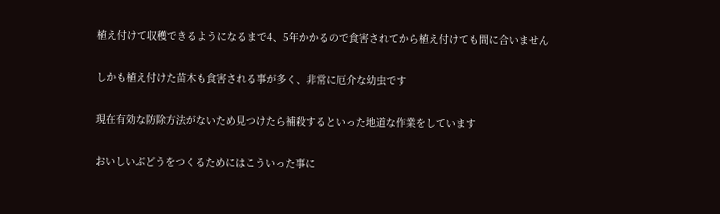植え付けて収穫できるようになるまで4、5年かかるので食害されてから植え付けても間に合いません

しかも植え付けた苗木も食害される事が多く、非常に厄介な幼虫です

現在有効な防除方法がないため見つけたら補殺するといった地道な作業をしています

おいしいぶどうをつくるためにはこういった事に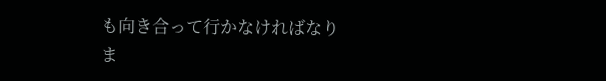も向き合って行かなければなりま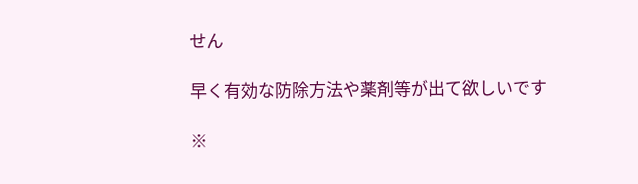せん

早く有効な防除方法や薬剤等が出て欲しいです

※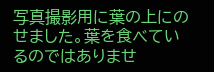写真撮影用に葉の上にのせました。葉を食べているのではありませ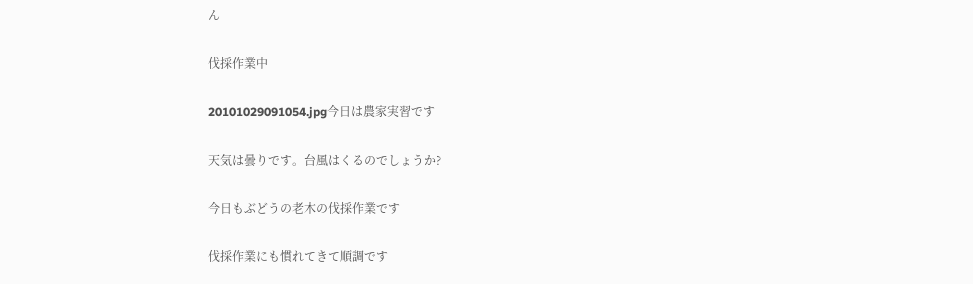ん

伐採作業中

20101029091054.jpg今日は農家実習です

天気は曇りです。台風はくるのでしょうか?

今日もぶどうの老木の伐採作業です

伐採作業にも慣れてきて順調です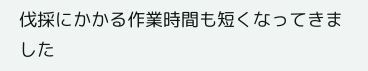伐採にかかる作業時間も短くなってきました